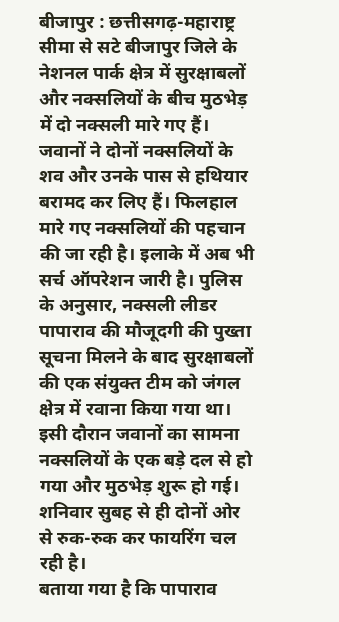बीजापुर : छत्तीसगढ़-महाराष्ट्र सीमा से सटे बीजापुर जिले के नेशनल पार्क क्षेत्र में सुरक्षाबलों और नक्सलियों के बीच मुठभेड़ में दो नक्सली मारे गए हैं। जवानों ने दोनों नक्सलियों के शव और उनके पास से हथियार बरामद कर लिए हैं। फिलहाल मारे गए नक्सलियों की पहचान की जा रही है। इलाके में अब भी सर्च ऑपरेशन जारी है। पुलिस के अनुसार, नक्सली लीडर पापाराव की मौजूदगी की पुख्ता सूचना मिलने के बाद सुरक्षाबलों की एक संयुक्त टीम को जंगल क्षेत्र में रवाना किया गया था। इसी दौरान जवानों का सामना नक्सलियों के एक बड़े दल से हो गया और मुठभेड़ शुरू हो गई। शनिवार सुबह से ही दोनों ओर से रुक-रुक कर फायरिंग चल रही है।
बताया गया है कि पापाराव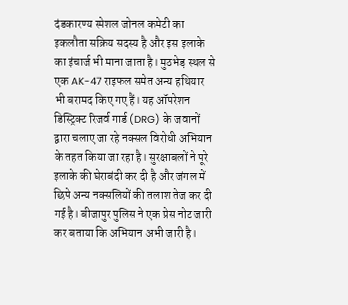दंडकारण्य स्पेशल जोनल कमेटी का इकलौता सक्रिय सदस्य है और इस इलाके का इंचार्ज भी माना जाता है। मुठभेड़ स्थल से एक AK-47 राइफल समेत अन्य हथियार भी बरामद किए गए हैं। यह ऑपरेशन डिस्ट्रिक्ट रिजर्व गार्ड (DRG) के जवानों द्वारा चलाए जा रहे नक्सल विरोधी अभियान के तहत किया जा रहा है। सुरक्षाबलों ने पूरे इलाके की घेराबंदी कर दी है और जंगल में छिपे अन्य नक्सलियों की तलाश तेज कर दी गई है। बीजापुर पुलिस ने एक प्रेस नोट जारी कर बताया कि अभियान अभी जारी है।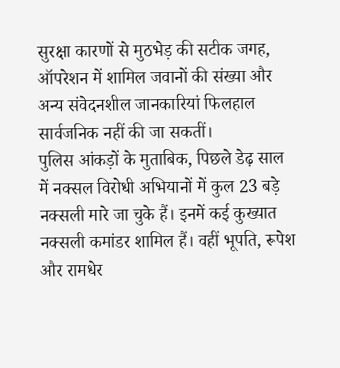सुरक्षा कारणों से मुठभेड़ की सटीक जगह, ऑपरेशन में शामिल जवानों की संख्या और अन्य संवेदनशील जानकारियां फिलहाल सार्वजनिक नहीं की जा सकतीं।
पुलिस आंकड़ों के मुताबिक, पिछले डेढ़ साल में नक्सल विरोधी अभियानों में कुल 23 बड़े नक्सली मारे जा चुके हैं। इनमें कई कुख्यात नक्सली कमांडर शामिल हैं। वहीं भूपति, रूपेश और रामधेर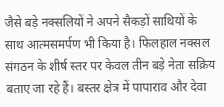जैसे बड़े नक्सलियों ने अपने सैकड़ों साथियों के साथ आत्मसमर्पण भी किया है। फिलहाल नक्सल संगठन के शीर्ष स्तर पर केवल तीन बड़े नेता सक्रिय बताए जा रहे हैं। बस्तर क्षेत्र में पापाराव और देवा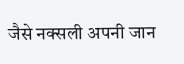जैसे नक्सली अपनी जान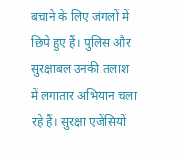बचाने के लिए जंगलों में छिपे हुए हैं। पुलिस और सुरक्षाबल उनकी तलाश में लगातार अभियान चला रहे हैं। सुरक्षा एजेंसियों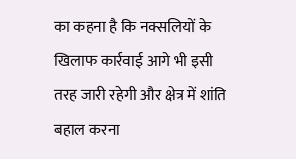का कहना है कि नक्सलियों के खिलाफ कार्रवाई आगे भी इसी तरह जारी रहेगी और क्षेत्र में शांति बहाल करना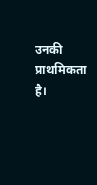उनकी प्राथमिकता है।